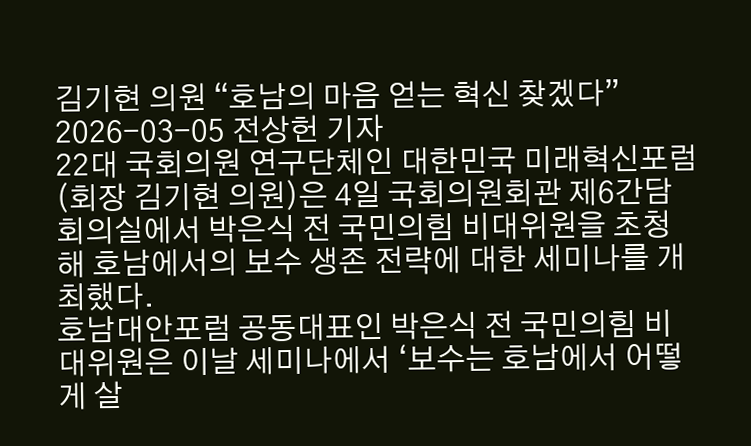김기현 의원 “호남의 마음 얻는 혁신 찾겠다”
2026-03-05 전상헌 기자
22대 국회의원 연구단체인 대한민국 미래혁신포럼(회장 김기현 의원)은 4일 국회의원회관 제6간담회의실에서 박은식 전 국민의힘 비대위원을 초청해 호남에서의 보수 생존 전략에 대한 세미나를 개최했다.
호남대안포럼 공동대표인 박은식 전 국민의힘 비대위원은 이날 세미나에서 ‘보수는 호남에서 어떻게 살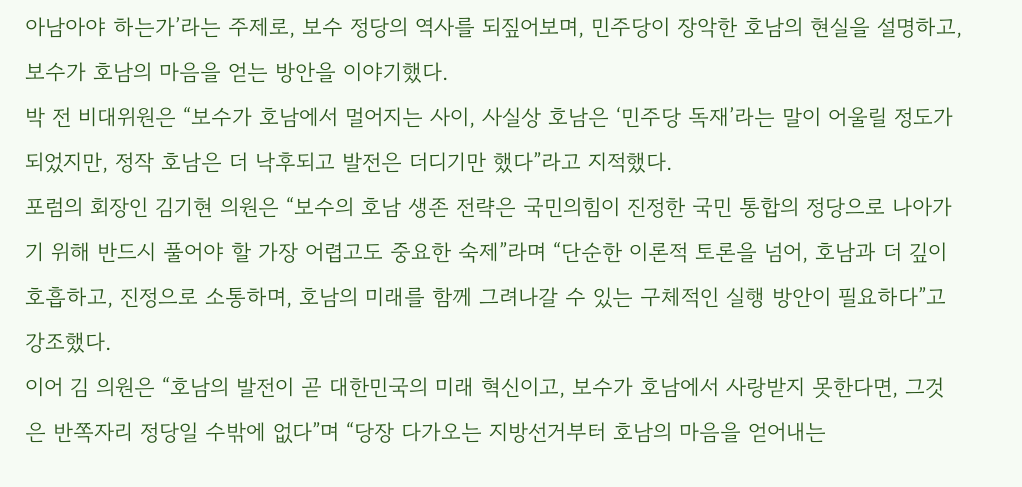아남아야 하는가’라는 주제로, 보수 정당의 역사를 되짚어보며, 민주당이 장악한 호남의 현실을 설명하고, 보수가 호남의 마음을 얻는 방안을 이야기했다.
박 전 비대위원은 “보수가 호남에서 멀어지는 사이, 사실상 호남은 ‘민주당 독재’라는 말이 어울릴 정도가 되었지만, 정작 호남은 더 낙후되고 발전은 더디기만 했다”라고 지적했다.
포럼의 회장인 김기현 의원은 “보수의 호남 생존 전략은 국민의힘이 진정한 국민 통합의 정당으로 나아가기 위해 반드시 풀어야 할 가장 어렵고도 중요한 숙제”라며 “단순한 이론적 토론을 넘어, 호남과 더 깊이 호흡하고, 진정으로 소통하며, 호남의 미래를 함께 그려나갈 수 있는 구체적인 실행 방안이 필요하다”고 강조했다.
이어 김 의원은 “호남의 발전이 곧 대한민국의 미래 혁신이고, 보수가 호남에서 사랑받지 못한다면, 그것은 반쪽자리 정당일 수밖에 없다”며 “당장 다가오는 지방선거부터 호남의 마음을 얻어내는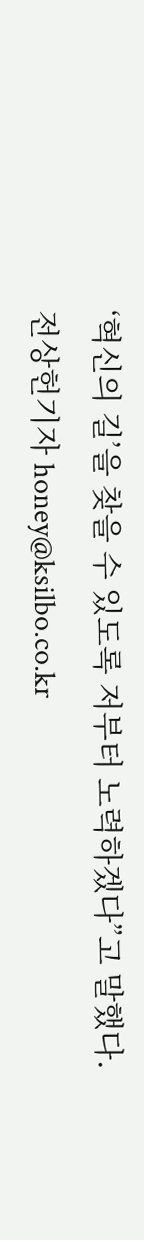‘혁신의 길’을 찾을 수 있도록 저부터 노력하겠다”고 말했다.
전상헌기자 honey@ksilbo.co.kr